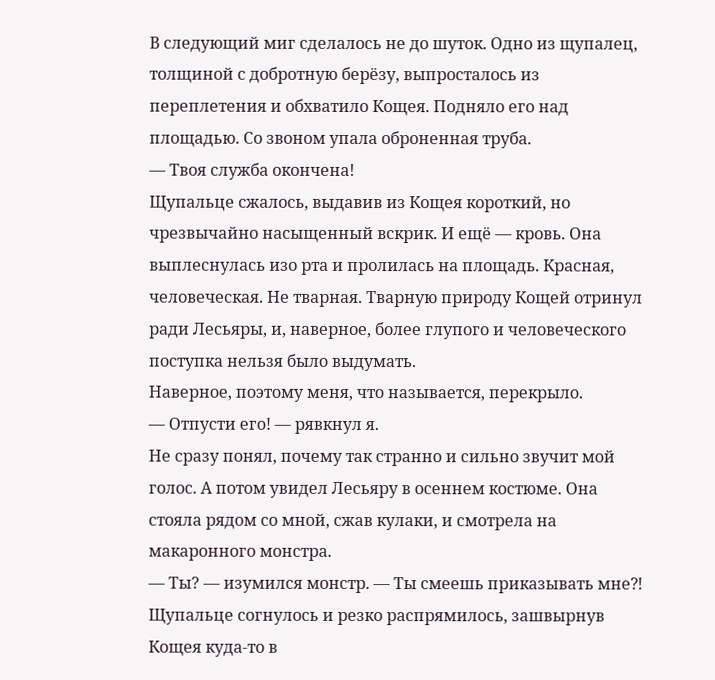В следующий миг сделалось не до шуток. Одно из щупалец, толщиной с добротную берёзу, выпросталось из переплетения и обхватило Кощея. Подняло его над площадью. Со звоном упала оброненная труба.
— Твоя служба окончена!
Щупальце сжалось, выдавив из Кощея короткий, но чрезвычайно насыщенный вскрик. И ещё — кровь. Она выплеснулась изо рта и пролилась на площадь. Красная, человеческая. Не тварная. Тварную природу Кощей отринул ради Лесьяры, и, наверное, более глупого и человеческого поступка нельзя было выдумать.
Наверное, поэтому меня, что называется, перекрыло.
— Отпусти его! — рявкнул я.
Не сразу понял, почему так странно и сильно звучит мой голос. А потом увидел Лесьяру в осеннем костюме. Она стояла рядом со мной, сжав кулаки, и смотрела на макаронного монстра.
— Ты? — изумился монстр. — Ты смеешь приказывать мне⁈
Щупальце согнулось и резко распрямилось, зашвырнув Кощея куда-то в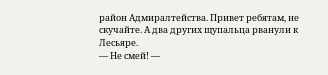район Адмиралтейства. Привет ребятам, не скучайте. А два других щупальца рванули к Лесьяре.
— Не смей! —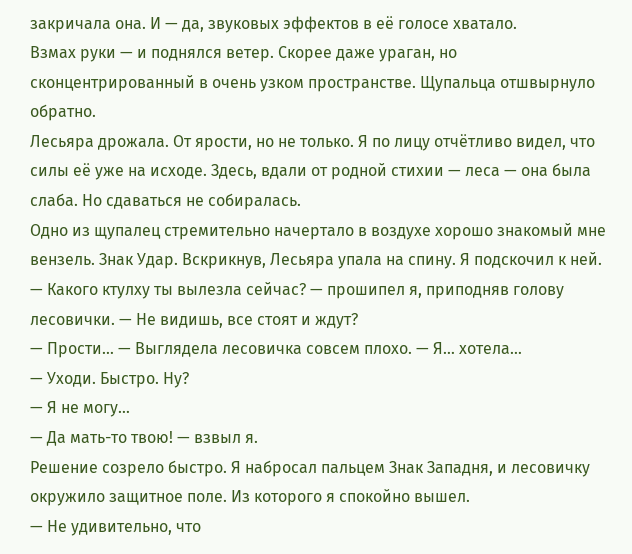закричала она. И — да, звуковых эффектов в её голосе хватало.
Взмах руки — и поднялся ветер. Скорее даже ураган, но сконцентрированный в очень узком пространстве. Щупальца отшвырнуло обратно.
Лесьяра дрожала. От ярости, но не только. Я по лицу отчётливо видел, что силы её уже на исходе. Здесь, вдали от родной стихии — леса — она была слаба. Но сдаваться не собиралась.
Одно из щупалец стремительно начертало в воздухе хорошо знакомый мне вензель. Знак Удар. Вскрикнув, Лесьяра упала на спину. Я подскочил к ней.
— Какого ктулху ты вылезла сейчас? — прошипел я, приподняв голову лесовички. — Не видишь, все стоят и ждут?
— Прости… — Выглядела лесовичка совсем плохо. — Я… хотела…
— Уходи. Быстро. Ну?
— Я не могу…
— Да мать-то твою! — взвыл я.
Решение созрело быстро. Я набросал пальцем Знак Западня, и лесовичку окружило защитное поле. Из которого я спокойно вышел.
— Не удивительно, что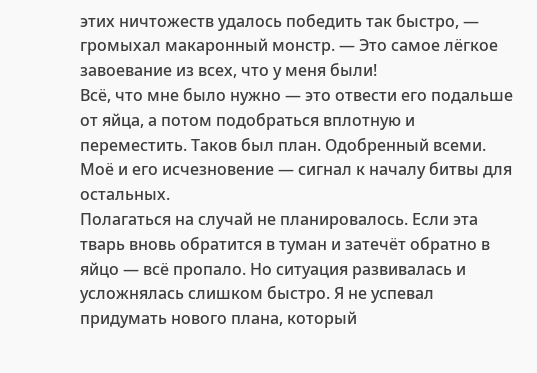этих ничтожеств удалось победить так быстро, — громыхал макаронный монстр. — Это самое лёгкое завоевание из всех, что у меня были!
Всё, что мне было нужно — это отвести его подальше от яйца, а потом подобраться вплотную и переместить. Таков был план. Одобренный всеми. Моё и его исчезновение — сигнал к началу битвы для остальных.
Полагаться на случай не планировалось. Если эта тварь вновь обратится в туман и затечёт обратно в яйцо — всё пропало. Но ситуация развивалась и усложнялась слишком быстро. Я не успевал придумать нового плана, который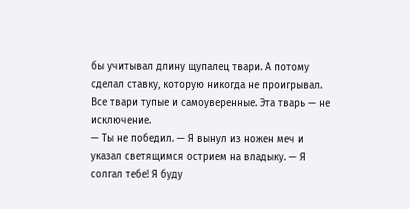бы учитывал длину щупалец твари. А потому сделал ставку, которую никогда не проигрывал.
Все твари тупые и самоуверенные. Эта тварь — не исключение.
— Ты не победил. — Я вынул из ножен меч и указал светящимся острием на владыку. — Я солгал тебе! Я буду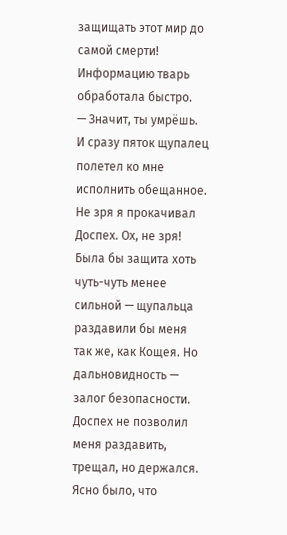защищать этот мир до самой смерти!
Информацию тварь обработала быстро.
— Значит, ты умрёшь.
И сразу пяток щупалец полетел ко мне исполнить обещанное.
Не зря я прокачивал Доспех. Ох, не зря! Была бы защита хоть чуть-чуть менее сильной — щупальца раздавили бы меня так же, как Кощея. Но дальновидность — залог безопасности. Доспех не позволил меня раздавить, трещал, но держался. Ясно было, что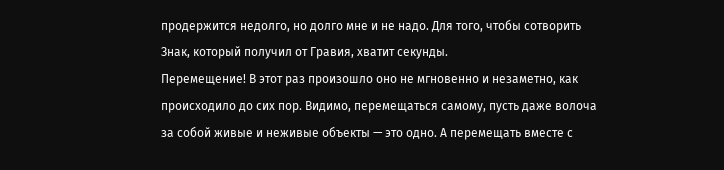продержится недолго, но долго мне и не надо. Для того, чтобы сотворить Знак, который получил от Гравия, хватит секунды.
Перемещение! В этот раз произошло оно не мгновенно и незаметно, как происходило до сих пор. Видимо, перемещаться самому, пусть даже волоча за собой живые и неживые объекты — это одно. А перемещать вместе с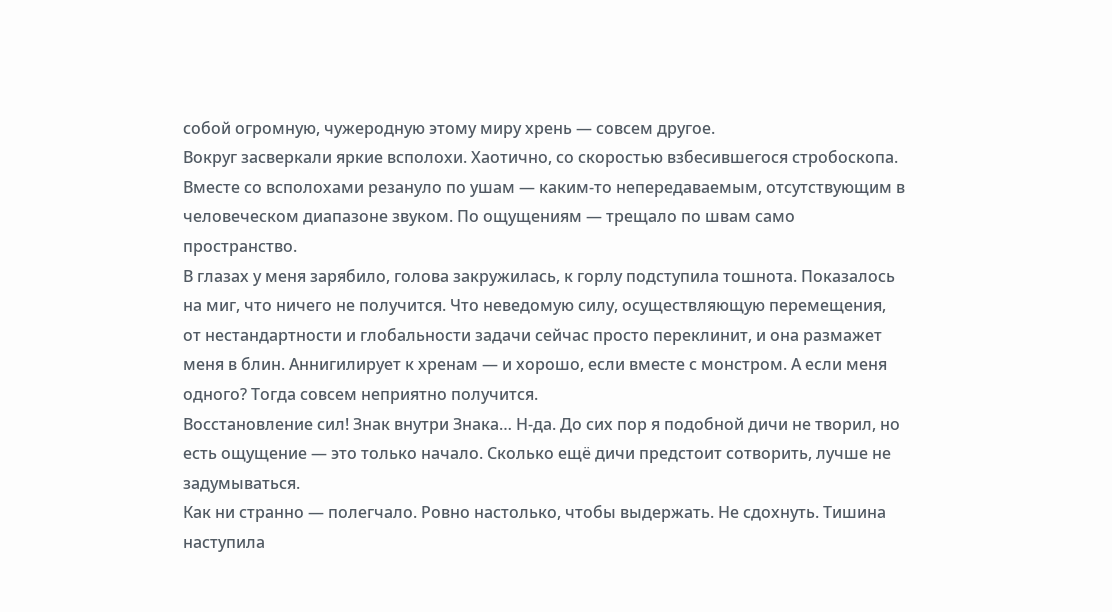собой огромную, чужеродную этому миру хрень — совсем другое.
Вокруг засверкали яркие всполохи. Хаотично, со скоростью взбесившегося стробоскопа. Вместе со всполохами резануло по ушам — каким-то непередаваемым, отсутствующим в человеческом диапазоне звуком. По ощущениям — трещало по швам само пространство.
В глазах у меня зарябило, голова закружилась, к горлу подступила тошнота. Показалось на миг, что ничего не получится. Что неведомую силу, осуществляющую перемещения, от нестандартности и глобальности задачи сейчас просто переклинит, и она размажет меня в блин. Аннигилирует к хренам — и хорошо, если вместе с монстром. А если меня одного? Тогда совсем неприятно получится.
Восстановление сил! Знак внутри Знака… Н-да. До сих пор я подобной дичи не творил, но есть ощущение — это только начало. Сколько ещё дичи предстоит сотворить, лучше не задумываться.
Как ни странно — полегчало. Ровно настолько, чтобы выдержать. Не сдохнуть. Тишина наступила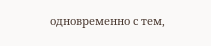одновременно с тем,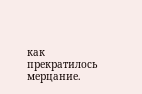как прекратилось мерцание.